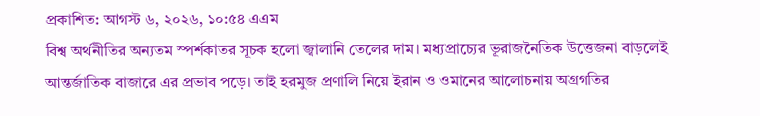প্রকাশিত: আগস্ট ৬, ২০২৬, ১০:৫৪ এএম
বিশ্ব অর্থনীতির অন্যতম স্পর্শকাতর সূচক হলো জ্বালানি তেলের দাম। মধ্যপ্রাচ্যের ভূরাজনৈতিক উত্তেজনা বাড়লেই আন্তর্জাতিক বাজারে এর প্রভাব পড়ে। তাই হরমুজ প্রণালি নিয়ে ইরান ও ওমানের আলোচনায় অগ্রগতির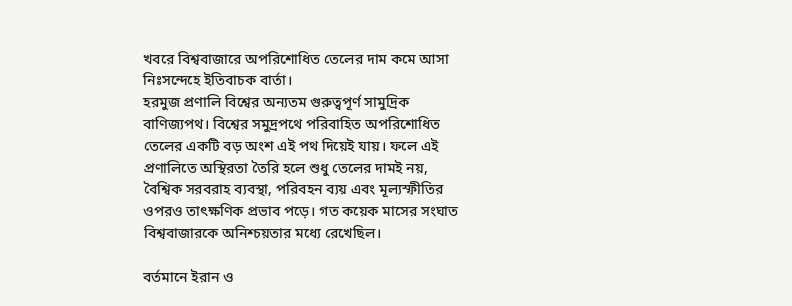খবরে বিশ্ববাজারে অপরিশোধিত তেলের দাম কমে আসা নিঃসন্দেহে ইতিবাচক বার্তা।
হরমুজ প্রণালি বিশ্বের অন্যতম গুরুত্বপূর্ণ সামুদ্রিক বাণিজ্যপথ। বিশ্বের সমুদ্রপথে পরিবাহিত অপরিশোধিত তেলের একটি বড় অংশ এই পথ দিয়েই যায়। ফলে এই প্রণালিতে অস্থিরতা তৈরি হলে শুধু তেলের দামই নয়, বৈশ্বিক সরবরাহ ব্যবস্থা, পরিবহন ব্যয় এবং মূল্যস্ফীতির ওপরও তাৎক্ষণিক প্রভাব পড়ে। গত কয়েক মাসের সংঘাত বিশ্ববাজারকে অনিশ্চয়তার মধ্যে রেখেছিল।

বর্তমানে ইরান ও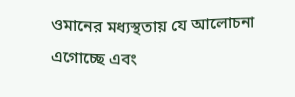ওমানের মধ্যস্থতায় যে আলোচনা এগোচ্ছে এবং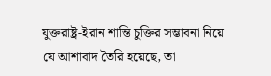যুক্তরাষ্ট্র-ইরান শান্তি চুক্তির সম্ভাবনা নিয়ে যে আশাবাদ তৈরি হয়েছে, তা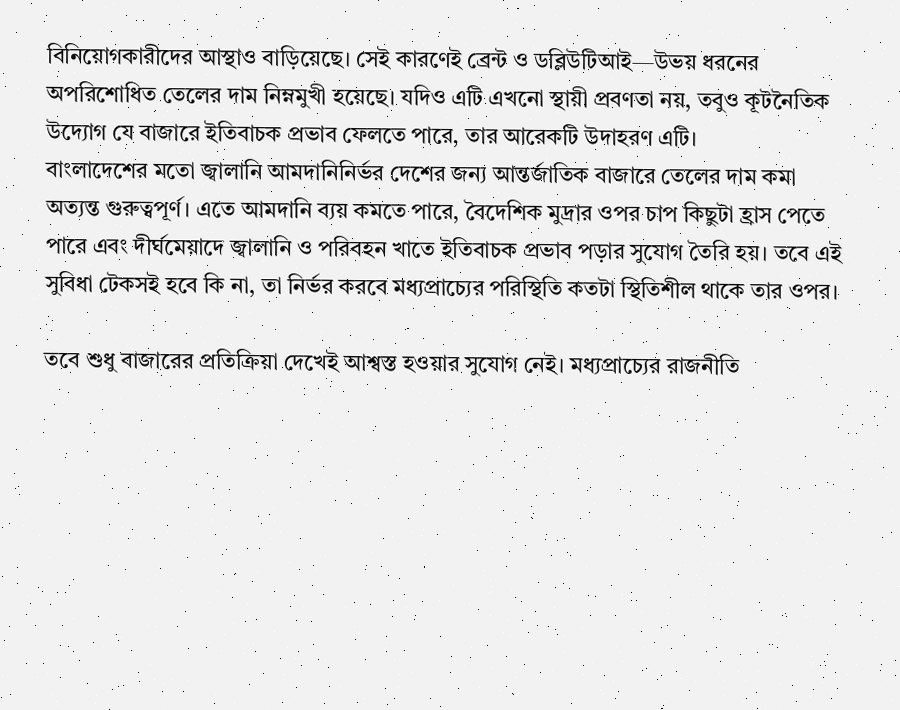বিনিয়োগকারীদের আস্থাও বাড়িয়েছে। সেই কারণেই ব্রেন্ট ও ডব্লিউটিআই—উভয় ধরনের অপরিশোধিত তেলের দাম নিম্নমুখী হয়েছে। যদিও এটি এখনো স্থায়ী প্রবণতা নয়, তবুও কূটনৈতিক উদ্যোগ যে বাজারে ইতিবাচক প্রভাব ফেলতে পারে, তার আরেকটি উদাহরণ এটি।
বাংলাদেশের মতো জ্বালানি আমদানিনির্ভর দেশের জন্য আন্তর্জাতিক বাজারে তেলের দাম কমা অত্যন্ত গুরুত্বপূর্ণ। এতে আমদানি ব্যয় কমতে পারে, বৈদেশিক মুদ্রার ওপর চাপ কিছুটা হ্রাস পেতে পারে এবং দীর্ঘমেয়াদে জ্বালানি ও পরিবহন খাতে ইতিবাচক প্রভাব পড়ার সুযোগ তৈরি হয়। তবে এই সুবিধা টেকসই হবে কি না, তা নির্ভর করবে মধ্যপ্রাচ্যের পরিস্থিতি কতটা স্থিতিশীল থাকে তার ওপর।

তবে শুধু বাজারের প্রতিক্রিয়া দেখেই আশ্বস্ত হওয়ার সুযোগ নেই। মধ্যপ্রাচ্যের রাজনীতি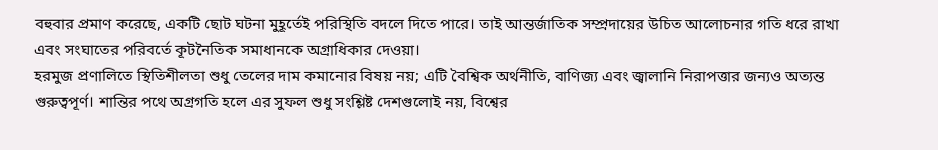বহুবার প্রমাণ করেছে, একটি ছোট ঘটনা মুহূর্তেই পরিস্থিতি বদলে দিতে পারে। তাই আন্তর্জাতিক সম্প্রদায়ের উচিত আলোচনার গতি ধরে রাখা এবং সংঘাতের পরিবর্তে কূটনৈতিক সমাধানকে অগ্রাধিকার দেওয়া।
হরমুজ প্রণালিতে স্থিতিশীলতা শুধু তেলের দাম কমানোর বিষয় নয়; এটি বৈশ্বিক অর্থনীতি, বাণিজ্য এবং জ্বালানি নিরাপত্তার জন্যও অত্যন্ত গুরুত্বপূর্ণ। শান্তির পথে অগ্রগতি হলে এর সুফল শুধু সংশ্লিষ্ট দেশগুলোই নয়, বিশ্বের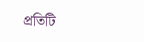প্রতিটি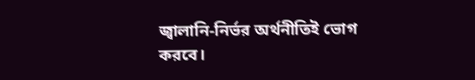জ্বালানি-নির্ভর অর্থনীতিই ভোগ করবে।